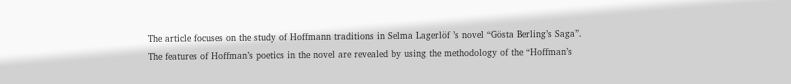The article focuses on the study of Hoffmann traditions in Selma Lagerlöf ’s novel “Gösta Berling’s Saga”. The features of Hoffman’s poetics in the novel are revealed by using the methodology of the “Hoffman’s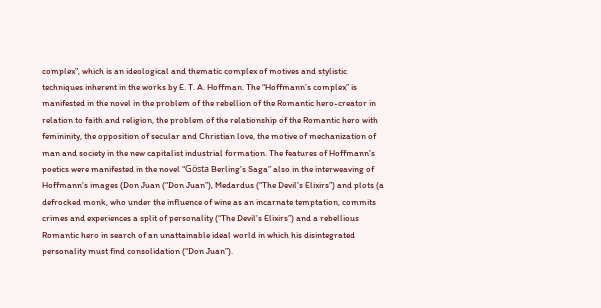complex”, which is an ideological and thematic complex of motives and stylistic techniques inherent in the works by E. T. A. Hoffman. The “Hoffmann’s complex” is manifested in the novel in the problem of the rebellion of the Romantic hero-creator in relation to faith and religion, the problem of the relationship of the Romantic hero with femininity, the opposition of secular and Christian love, the motive of mechanization of man and society in the new capitalist industrial formation. The features of Hoffmann’s poetics were manifested in the novel “Gösta Berling’s Saga” also in the interweaving of Hoffmann’s images (Don Juan (“Don Juan”), Medardus (“The Devil’s Elixirs”) and plots (a defrocked monk, who under the influence of wine as an incarnate temptation, commits crimes and experiences a split of personality (“The Devil’s Elixirs”) and a rebellious Romantic hero in search of an unattainable ideal world in which his disintegrated personality must find consolidation (“Don Juan”).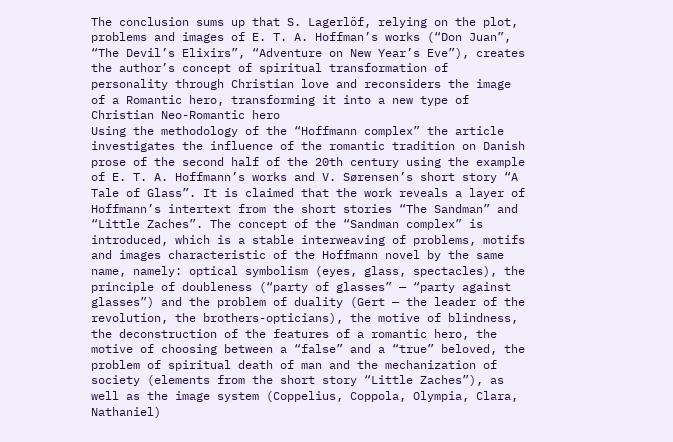The conclusion sums up that S. Lagerlöf, relying on the plot, problems and images of E. T. A. Hoffman’s works (“Don Juan”, “The Devil’s Elixirs”, “Adventure on New Year’s Eve”), creates the author’s concept of spiritual transformation of personality through Christian love and reconsiders the image of a Romantic hero, transforming it into a new type of Christian Neo-Romantic hero
Using the methodology of the “Hoffmann complex” the article investigates the influence of the romantic tradition on Danish prose of the second half of the 20th century using the example of E. T. A. Hoffmann’s works and V. Sørensen’s short story “A Tale of Glass”. It is claimed that the work reveals a layer of Hoffmann’s intertext from the short stories “The Sandman” and “Little Zaches”. The concept of the “Sandman complex” is introduced, which is a stable interweaving of problems, motifs and images characteristic of the Hoffmann novel by the same name, namely: optical symbolism (eyes, glass, spectacles), the principle of doubleness (“party of glasses” — “party against glasses”) and the problem of duality (Gert — the leader of the revolution, the brothers-opticians), the motive of blindness, the deconstruction of the features of a romantic hero, the motive of choosing between a “false” and a “true” beloved, the problem of spiritual death of man and the mechanization of society (elements from the short story “Little Zaches”), as well as the image system (Coppelius, Coppola, Olympia, Clara, Nathaniel)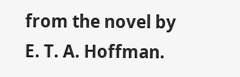from the novel by E. T. A. Hoffman.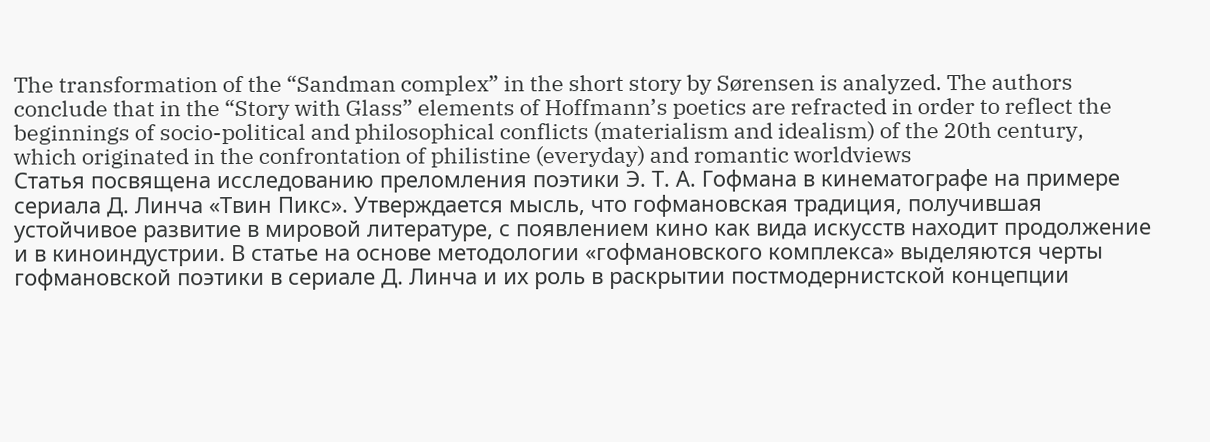The transformation of the “Sandman complex” in the short story by Sørensen is analyzed. The authors conclude that in the “Story with Glass” elements of Hoffmann’s poetics are refracted in order to reflect the beginnings of socio-political and philosophical conflicts (materialism and idealism) of the 20th century, which originated in the confrontation of philistine (everyday) and romantic worldviews
Статья посвящена исследованию преломления поэтики Э. Т. А. Гофмана в кинематографе на примере сериала Д. Линча «Твин Пикс». Утверждается мысль, что гофмановская традиция, получившая устойчивое развитие в мировой литературе, с появлением кино как вида искусств находит продолжение и в киноиндустрии. В статье на основе методологии «гофмановского комплекса» выделяются черты гофмановской поэтики в сериале Д. Линча и их роль в раскрытии постмодернистской концепции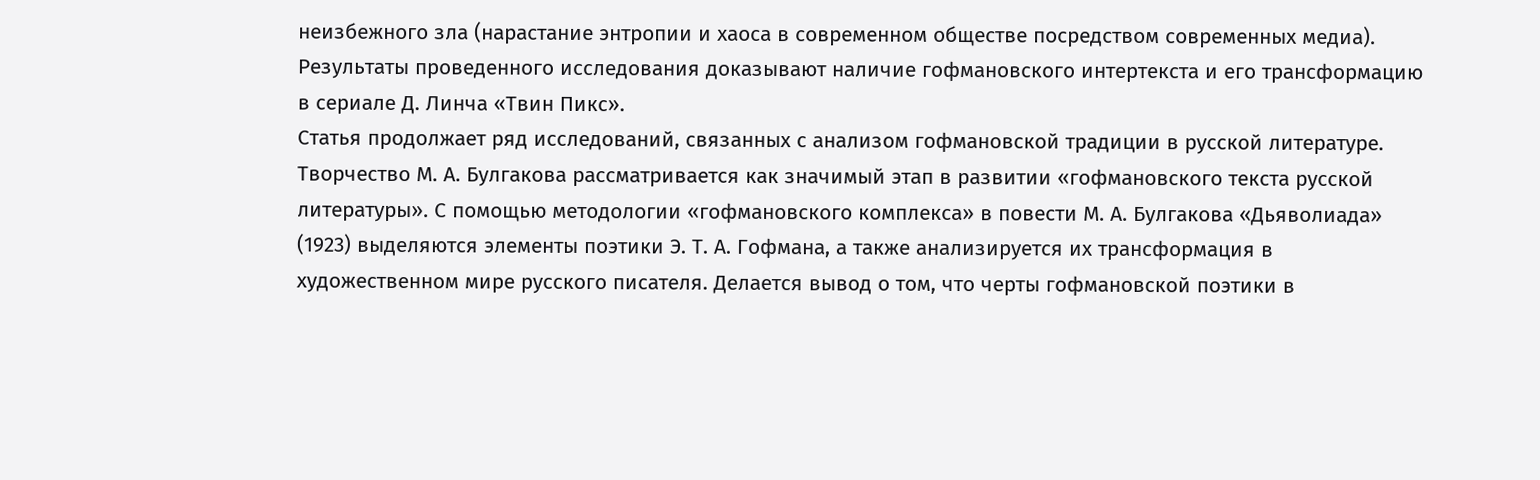неизбежного зла (нарастание энтропии и хаоса в современном обществе посредством современных медиа). Результаты проведенного исследования доказывают наличие гофмановского интертекста и его трансформацию в сериале Д. Линча «Твин Пикс».
Статья продолжает ряд исследований, связанных с анализом гофмановской традиции в русской литературе. Творчество М. А. Булгакова рассматривается как значимый этап в развитии «гофмановского текста русской литературы». С помощью методологии «гофмановского комплекса» в повести М. А. Булгакова «Дьяволиада» (1923) выделяются элементы поэтики Э. Т. А. Гофмана, а также анализируется их трансформация в художественном мире русского писателя. Делается вывод о том, что черты гофмановской поэтики в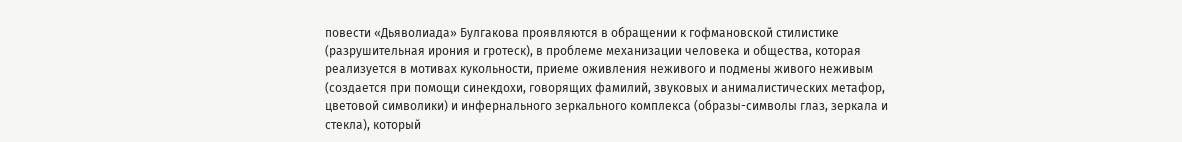повести «Дьяволиада» Булгакова проявляются в обращении к гофмановской стилистике (разрушительная ирония и гротеск), в проблеме механизации человека и общества, которая реализуется в мотивах кукольности, приеме оживления неживого и подмены живого неживым (создается при помощи синекдохи, говорящих фамилий, звуковых и анималистических метафор, цветовой символики) и инфернального зеркального комплекса (образы-символы глаз, зеркала и стекла), который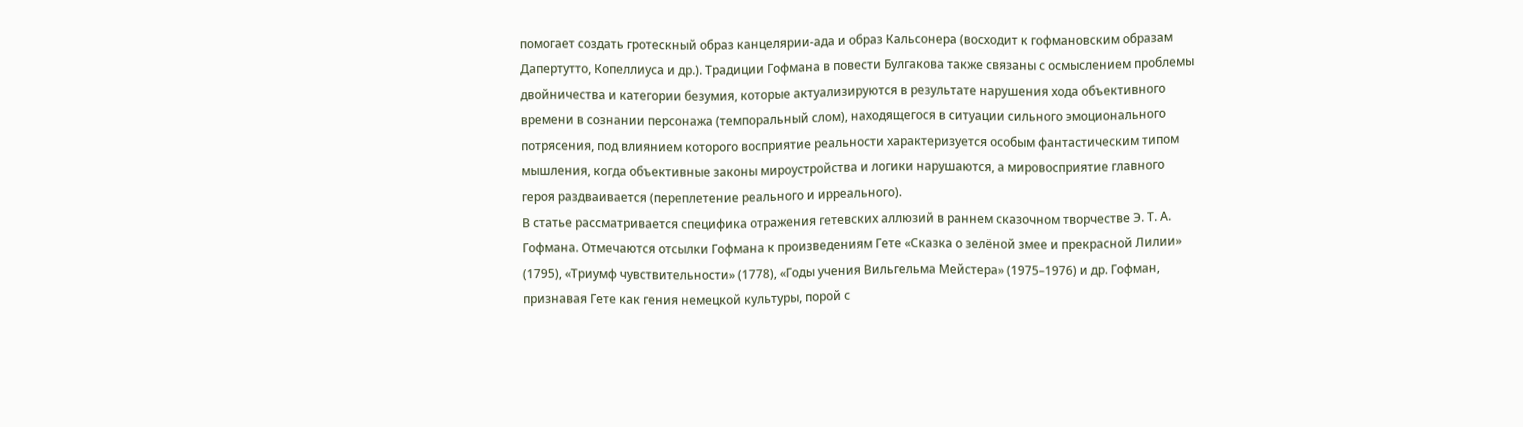помогает создать гротескный образ канцелярии-ада и образ Кальсонера (восходит к гофмановским образам Дапертутто, Копеллиуса и др.). Традиции Гофмана в повести Булгакова также связаны с осмыслением проблемы двойничества и категории безумия, которые актуализируются в результате нарушения хода объективного времени в сознании персонажа (темпоральный слом), находящегося в ситуации сильного эмоционального потрясения, под влиянием которого восприятие реальности характеризуется особым фантастическим типом мышления, когда объективные законы мироустройства и логики нарушаются, а мировосприятие главного героя раздваивается (переплетение реального и ирреального).
В статье рассматривается специфика отражения гетевских аллюзий в раннем сказочном творчестве Э. Т. А. Гофмана. Отмечаются отсылки Гофмана к произведениям Гете «Сказка о зелёной змее и прекрасной Лилии» (1795), «Триумф чувствительности» (1778), «Годы учения Вильгельма Мейстера» (1975–1976) и др. Гофман, признавая Гете как гения немецкой культуры, порой с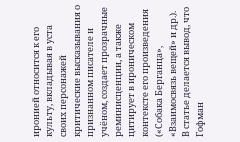иронией относится к его культу, вкладывая в уста своих персонажей критические высказывания о признанном писателе и учёном, создает прозрачные реминисценции, а также цитирует в ироническом контексте его произведения («Собака Берганца», «Взаимосвязь вещей» и др.). В статье делается вывод, что Гофман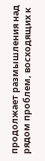продолжает размышления над рядом проблем, восходящих к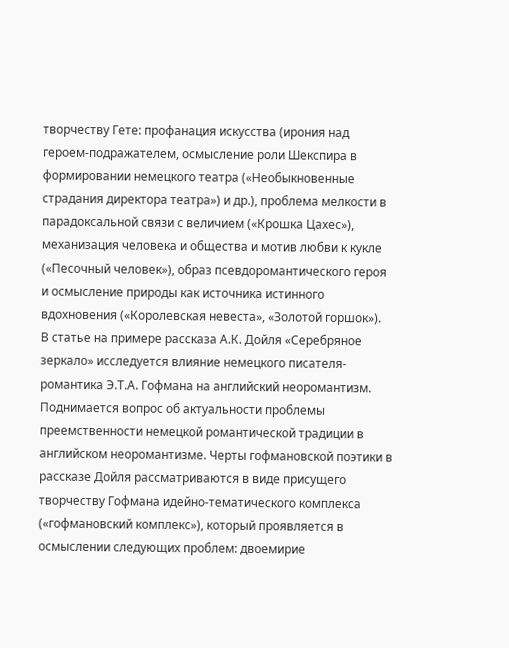творчеству Гете: профанация искусства (ирония над героем-подражателем, осмысление роли Шекспира в формировании немецкого театра («Необыкновенные страдания директора театра») и др.), проблема мелкости в парадоксальной связи с величием («Крошка Цахес»), механизация человека и общества и мотив любви к кукле («Песочный человек»), образ псевдоромантического героя и осмысление природы как источника истинного вдохновения («Королевская невеста», «Золотой горшок»).
В статье на примере рассказа А.К. Дойля «Серебряное зеркало» исследуется влияние немецкого писателя-романтика Э.Т.А. Гофмана на английский неоромантизм. Поднимается вопрос об актуальности проблемы преемственности немецкой романтической традиции в английском неоромантизме. Черты гофмановской поэтики в рассказе Дойля рассматриваются в виде присущего творчеству Гофмана идейно-тематического комплекса («гофмановский комплекс»), который проявляется в осмыслении следующих проблем: двоемирие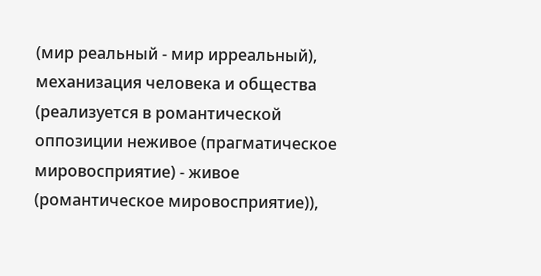(мир реальный - мир ирреальный), механизация человека и общества (реализуется в романтической оппозиции неживое (прагматическое мировосприятие) - живое (романтическое мировосприятие)),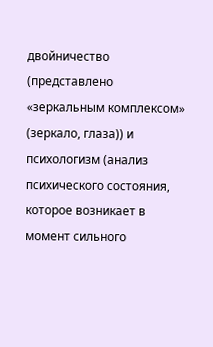двойничество (представлено «зеркальным комплексом» (зеркало, глаза)) и психологизм (анализ психического состояния, которое возникает в момент сильного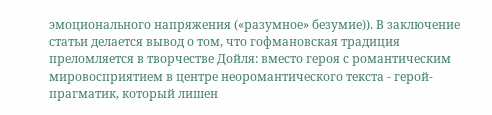эмоционального напряжения («разумное» безумие)). В заключение статьи делается вывод о том, что гофмановская традиция преломляется в творчестве Дойля: вместо героя с романтическим мировосприятием в центре неоромантического текста - герой-прагматик, который лишен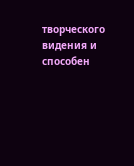творческого видения и способен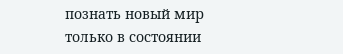познать новый мир только в состоянии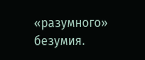«разумного» безумия.